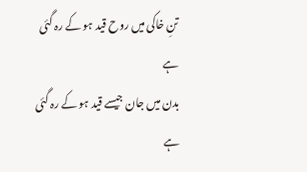تنِ خاکی میں روح قید ہو کے رہ گئی ہے
بدن میں جان جیسے قید ہو کے رہ گئی ہے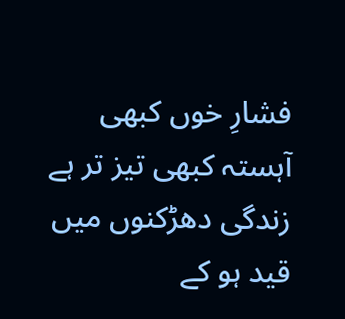فشارِ خوں کبھی آہستہ کبھی تیز تر ہے
زندگی دھڑکنوں میں قید ہو کے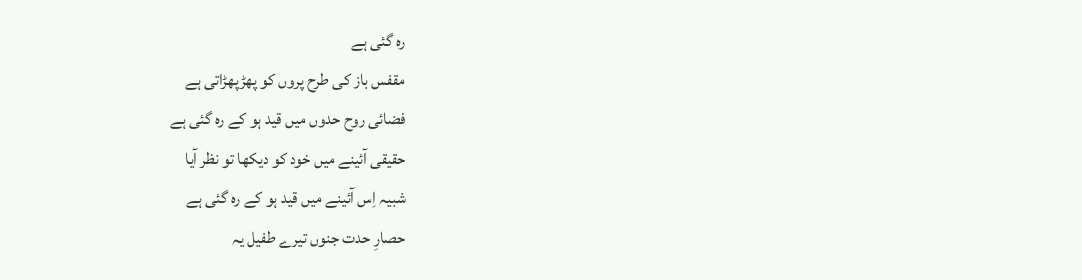رہ گئی ہے
مقفس باز کی طرح پروں کو پھڑپھڑاتی ہے
فضائی روح حدوں میں قید ہو کے رہ گئی ہے
حقیقی آئینے میں خود کو دیکھا تو نظر آیا
شبیہ اِس آئینے میں قید ہو کے رہ گئی ہے
حصارِ حدت جنوں تیرے طفیل یہ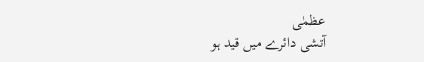عظمٰی
آتشی دائرے میں قید ہو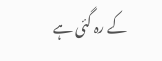کے رہ گئی ہے